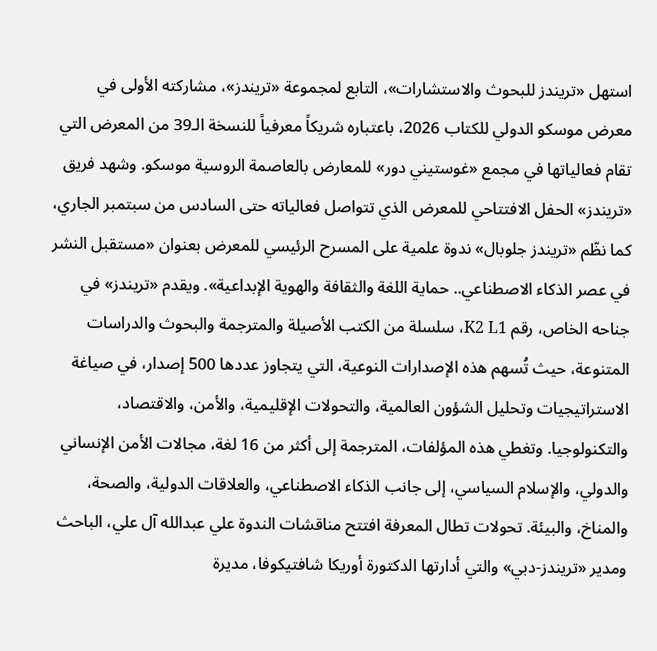استهل «تريندز للبحوث والاستشارات»، التابع لمجموعة «تريندز»، مشاركته الأولى في معرض موسكو الدولي للكتاب 2026، باعتباره شريكاً معرفياً للنسخة الـ39 من المعرض التي تقام فعالياتها في مجمع «غوستيني دور» للمعارض بالعاصمة الروسية موسكو. وشهد فريق «تريندز» الحفل الافتتاحي للمعرض الذي تتواصل فعالياته حتى السادس من سبتمبر الجاري، كما نظّم «تريندز جلوبال» ندوة علمية على المسرح الرئيسي للمعرض بعنوان «مستقبل النشر في عصر الذكاء الاصطناعي.. حماية اللغة والثقافة والهوية الإبداعية». ويقدم «تريندز» في جناحه الخاص، رقم K2 L1، سلسلة من الكتب الأصيلة والمترجمة والبحوث والدراسات المتنوعة، حيث تُسهم هذه الإصدارات النوعية، التي يتجاوز عددها 500 إصدار، في صياغة الاستراتيجيات وتحليل الشؤون العالمية، والتحولات الإقليمية، والأمن، والاقتصاد، والتكنولوجيا. وتغطي هذه المؤلفات، المترجمة إلى أكثر من 16 لغة، مجالات الأمن الإنساني والدولي، والإسلام السياسي، إلى جانب الذكاء الاصطناعي، والعلاقات الدولية، والصحة، والمناخ، والبيئة. تحولات تطال المعرفة افتتح مناقشات الندوة علي عبدالله آل علي، الباحث ومدير «تريندز-دبي» والتي أدارتها الدكتورة أوريكا شافتيكوفا، مديرة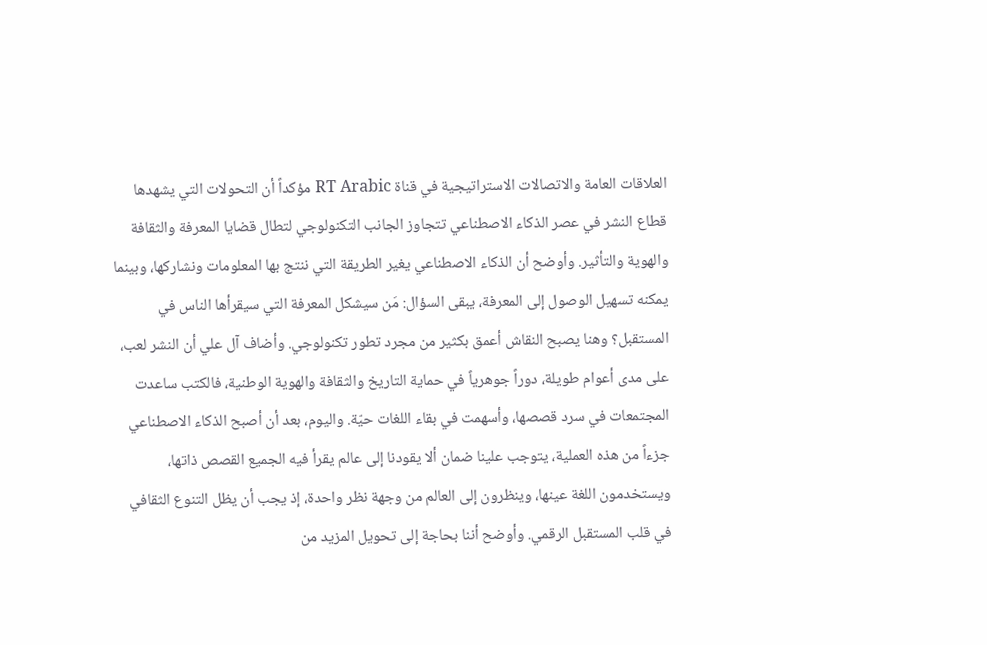العلاقات العامة والاتصالات الاستراتيجية في قناة RT Arabic مؤكداً أن التحولات التي يشهدها قطاع النشر في عصر الذكاء الاصطناعي تتجاوز الجانب التكنولوجي لتطال قضايا المعرفة والثقافة والهوية والتأثير. وأوضح أن الذكاء الاصطناعي يغير الطريقة التي ننتج بها المعلومات ونشاركها، وبينما يمكنه تسهيل الوصول إلى المعرفة، يبقى السؤال: مَن سيشكل المعرفة التي سيقرأها الناس في المستقبل؟ وهنا يصبح النقاش أعمق بكثير من مجرد تطور تكنولوجي. وأضاف آل علي أن النشر لعب، على مدى أعوام طويلة، دوراً جوهرياً في حماية التاريخ والثقافة والهوية الوطنية، فالكتب ساعدت المجتمعات في سرد قصصها، وأسهمت في بقاء اللغات حيّة. واليوم، بعد أن أصبح الذكاء الاصطناعي جزءاً من هذه العملية، يتوجب علينا ضمان ألا يقودنا إلى عالم يقرأ فيه الجميع القصص ذاتها، ويستخدمون اللغة عينها، وينظرون إلى العالم من وجهة نظر واحدة، إذ يجب أن يظل التنوع الثقافي في قلب المستقبل الرقمي. وأوضح أننا بحاجة إلى تحويل المزيد من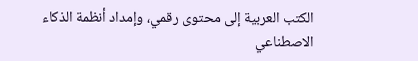الكتب العربية إلى محتوى رقمي، وإمداد أنظمة الذكاء الاصطناعي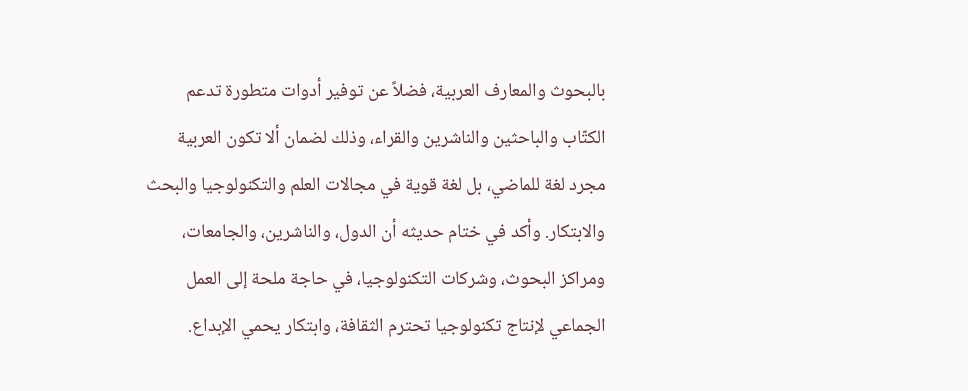بالبحوث والمعارف العربية، فضلاً عن توفير أدوات متطورة تدعم الكتّاب والباحثين والناشرين والقراء، وذلك لضمان ألا تكون العربية مجرد لغة للماضي، بل لغة قوية في مجالات العلم والتكنولوجيا والبحث والابتكار. وأكد في ختام حديثه أن الدول، والناشرين، والجامعات، ومراكز البحوث، وشركات التكنولوجيا، في حاجة ملحة إلى العمل الجماعي لإنتاج تكنولوجيا تحترم الثقافة، وابتكار يحمي الإبداع.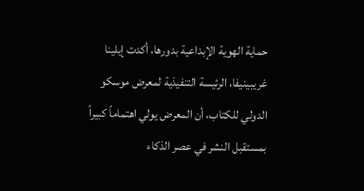حماية الهوية الإبداعية بدورها، أكدت إيلينا غريبينيفا، الرئيسة التنفيذية لمعرض موسكو الدولي للكتاب، أن المعرض يولي اهتماماً كبيراً بمستقبل النشر في عصر الذكاء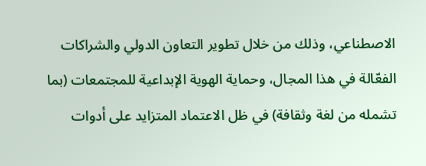الاصطناعي، وذلك من خلال تطوير التعاون الدولي والشراكات الفعّالة في هذا المجال، وحماية الهوية الإبداعية للمجتمعات (بما تشمله من لغة وثقافة) في ظل الاعتماد المتزايد على أدوات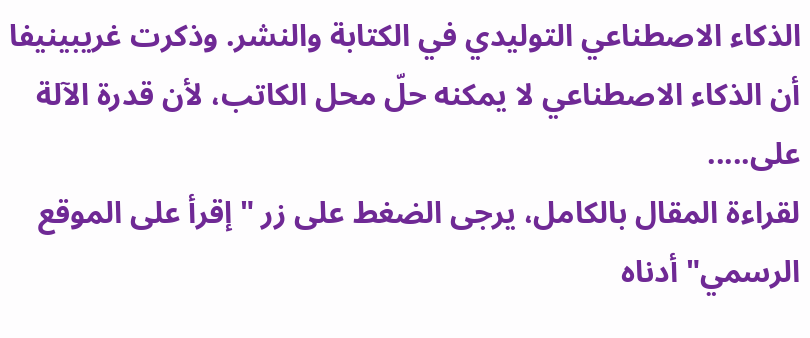الذكاء الاصطناعي التوليدي في الكتابة والنشر. وذكرت غريبينيفا أن الذكاء الاصطناعي لا يمكنه حلّ محل الكاتب، لأن قدرة الآلة على.....
لقراءة المقال بالكامل، يرجى الضغط على زر "إقرأ على الموقع الرسمي" أدناه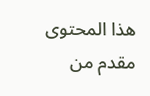هذا المحتوى مقدم من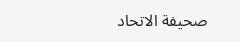صحيفة الاتحاد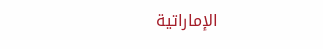الإماراتية